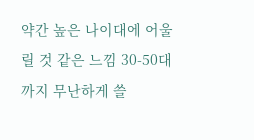약간 높은 나이대에 어울릴 것 같은 느낌 30-50대까지 무난하게 쓸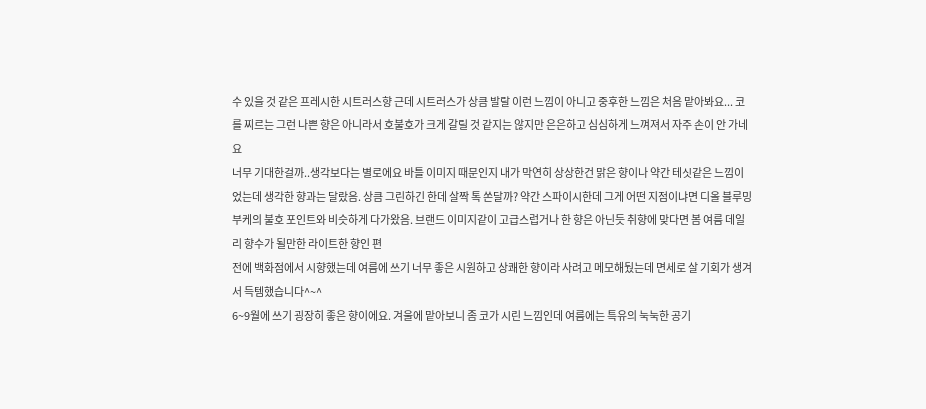수 있을 것 같은 프레시한 시트러스향 근데 시트러스가 상큼 발랄 이런 느낌이 아니고 중후한 느낌은 처음 맡아봐요... 코를 찌르는 그런 나쁜 향은 아니라서 호불호가 크게 갈릴 것 같지는 않지만 은은하고 심심하게 느껴져서 자주 손이 안 가네요
너무 기대한걸까..생각보다는 별로에요 바틀 이미지 때문인지 내가 막연히 상상한건 맑은 향이나 약간 테싯같은 느낌이었는데 생각한 향과는 달랐음. 상큼 그린하긴 한데 살짝 톡 쏜달까? 약간 스파이시한데 그게 어떤 지점이냐면 디올 블루밍부케의 불호 포인트와 비슷하게 다가왔음. 브랜드 이미지같이 고급스럽거나 한 향은 아닌듯 취향에 맞다면 봄 여름 데일리 향수가 될만한 라이트한 향인 편
전에 백화점에서 시향했는데 여름에 쓰기 너무 좋은 시원하고 상쾌한 향이라 사려고 메모해뒀는데 면세로 살 기회가 생겨서 득템했습니다^~^
6~9월에 쓰기 굉장히 좋은 향이에요. 겨울에 맡아보니 좀 코가 시린 느낌인데 여름에는 특유의 눅눅한 공기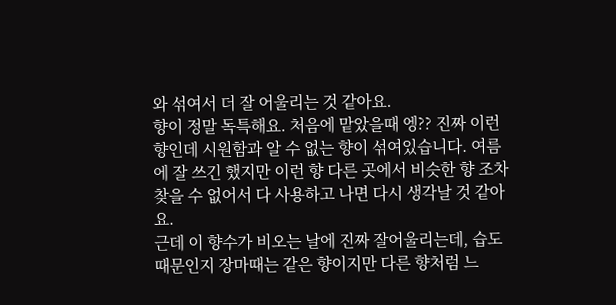와 섞여서 더 잘 어울리는 것 같아요.
향이 정말 독특해요. 처음에 맡았을때 엥?? 진짜 이런 향인데 시원함과 알 수 없는 향이 섞여있습니다. 여름에 잘 쓰긴 했지만 이런 향 다른 곳에서 비슷한 향 조차 찾을 수 없어서 다 사용하고 나면 다시 생각날 것 같아요.
근데 이 향수가 비오는 날에 진짜 잘어울리는데, 습도때문인지 장마때는 같은 향이지만 다른 향처럼 느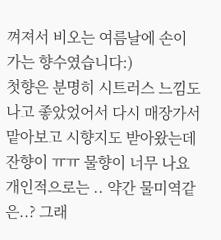껴져서 비오는 여름날에 손이 가는 향수였습니다:)
첫향은 분명히 시트러스 느낌도 나고 좋았었어서 다시 매장가서 맡아보고 시향지도 받아왔는데 잔향이 ㅠㅠ 물향이 너무 나요 개인적으로는 .. 약간 물미역같은..? 그래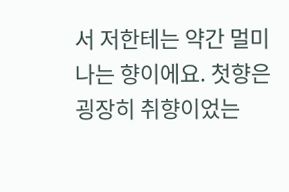서 저한테는 약간 멀미나는 향이에요. 첫향은 굉장히 취향이었는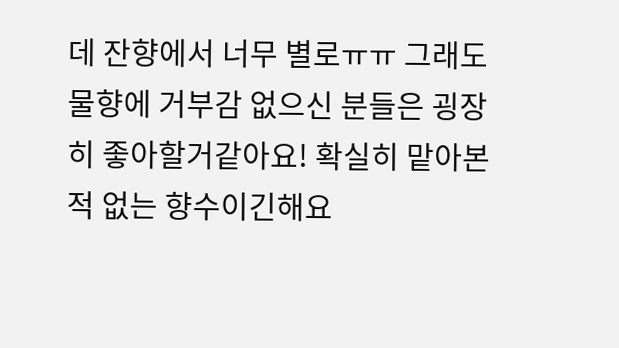데 잔향에서 너무 별로ㅠㅠ 그래도 물향에 거부감 없으신 분들은 굉장히 좋아할거같아요! 확실히 맡아본적 없는 향수이긴해요